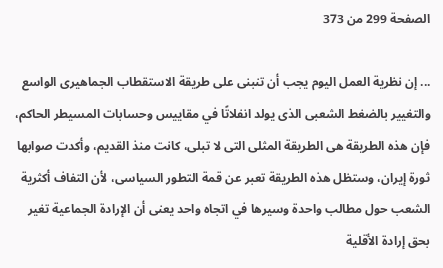الصفحة 299 من 373

... إن نظرية العمل اليوم يجب أن تنبنى على طريقة الاستقطاب الجماهيرى الواسع والتغيير بالضغط الشعبى الذى يولد انفلاتًا في مقاييس وحسابات المسيطر الحاكم، فإن هذه الطريقة هى الطريقة المثلى التى لا تبلى، كانت منذ القديم، وأكدت صوابها ثورة إيران، وستظل هذه الطريقة تعبر عن قمة التطور السياسى، لأن التفاف أكثرية الشعب حول مطالب واحدة وسيرها في اتجاه واحد يعنى أن الإرادة الجماعية تغير بحق إرادة الأقلية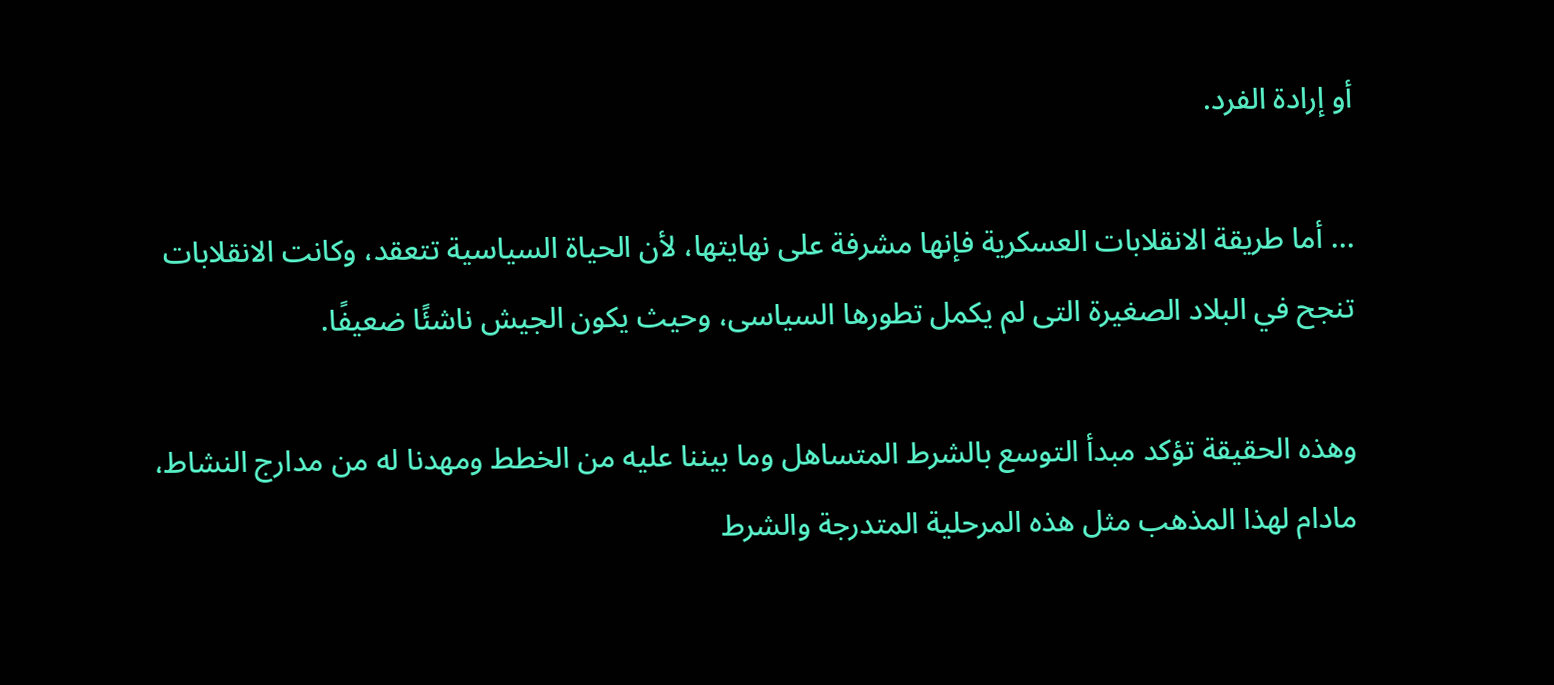أو إرادة الفرد.

... أما طريقة الانقلابات العسكرية فإنها مشرفة على نهايتها، لأن الحياة السياسية تتعقد، وكانت الانقلابات تنجح في البلاد الصغيرة التى لم يكمل تطورها السياسى، وحيث يكون الجيش ناشئًا ضعيفًا.

وهذه الحقيقة تؤكد مبدأ التوسع بالشرط المتساهل وما بيننا عليه من الخطط ومهدنا له من مدارج النشاط، مادام لهذا المذهب مثل هذه المرحلية المتدرجة والشرط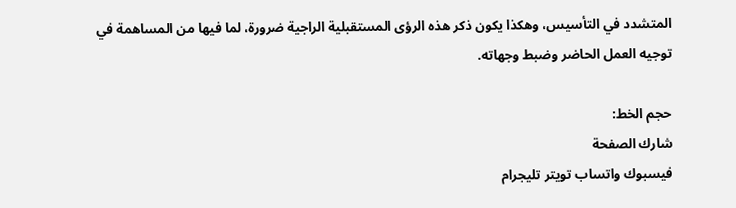المتشدد في التأسيس، وهكذا يكون ذكر هذه الرؤى المستقبلية الراجية ضرورة، لما فيها من المساهمة في توجيه العمل الحاضر وضبط وجهاته.

حجم الخط:
شارك الصفحة
فيسبوك واتساب تويتر تليجرام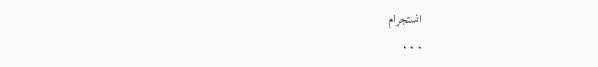انستجرام
. . .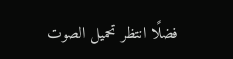فضلًا انتظر تحميل الصوت